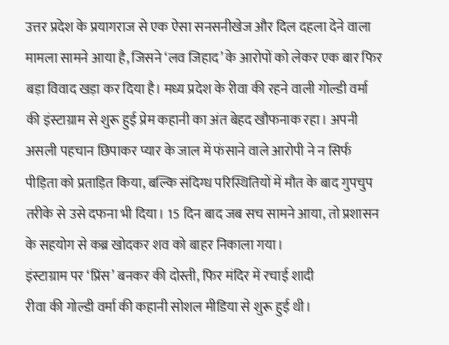उत्तर प्रदेश के प्रयागराज से एक ऐसा सनसनीखेज और दिल दहला देने वाला मामला सामने आया है, जिसने ‘लव जिहाद’ के आरोपों को लेकर एक बार फिर बड़ा विवाद खड़ा कर दिया है। मध्य प्रदेश के रीवा की रहने वाली गोल्डी वर्मा की इंस्टाग्राम से शुरू हुई प्रेम कहानी का अंत बेहद खौफनाक रहा। अपनी असली पहचान छिपाकर प्यार के जाल में फंसाने वाले आरोपी ने न सिर्फ पीड़िता को प्रताड़ित किया, बल्कि संदिग्ध परिस्थितियों में मौत के बाद गुपचुप तरीके से उसे दफना भी दिया। 15 दिन बाद जब सच सामने आया, तो प्रशासन के सहयोग से कब्र खोदकर शव को बाहर निकाला गया।
इंस्टाग्राम पर ‘प्रिंस’ बनकर की दोस्ती, फिर मंदिर में रचाई शादी
रीवा की गोल्डी वर्मा की कहानी सोशल मीडिया से शुरू हुई थी।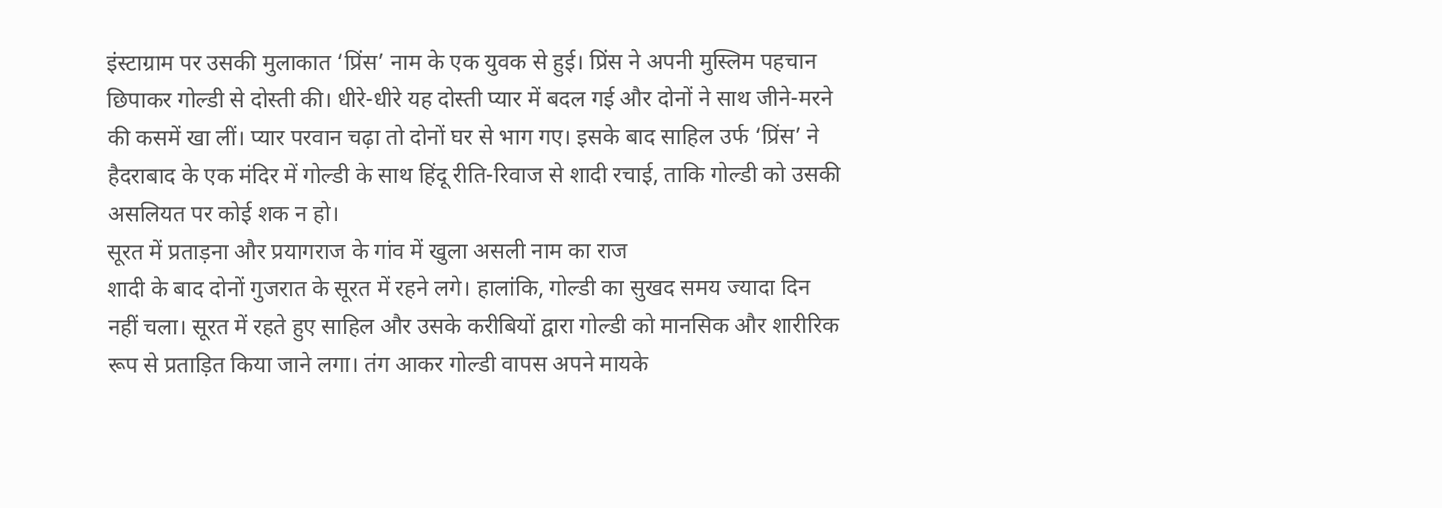इंस्टाग्राम पर उसकी मुलाकात ‘प्रिंस’ नाम के एक युवक से हुई। प्रिंस ने अपनी मुस्लिम पहचान छिपाकर गोल्डी से दोस्ती की। धीरे-धीरे यह दोस्ती प्यार में बदल गई और दोनों ने साथ जीने-मरने की कसमें खा लीं। प्यार परवान चढ़ा तो दोनों घर से भाग गए। इसके बाद साहिल उर्फ ‘प्रिंस’ ने हैदराबाद के एक मंदिर में गोल्डी के साथ हिंदू रीति-रिवाज से शादी रचाई, ताकि गोल्डी को उसकी असलियत पर कोई शक न हो।
सूरत में प्रताड़ना और प्रयागराज के गांव में खुला असली नाम का राज
शादी के बाद दोनों गुजरात के सूरत में रहने लगे। हालांकि, गोल्डी का सुखद समय ज्यादा दिन नहीं चला। सूरत में रहते हुए साहिल और उसके करीबियों द्वारा गोल्डी को मानसिक और शारीरिक रूप से प्रताड़ित किया जाने लगा। तंग आकर गोल्डी वापस अपने मायके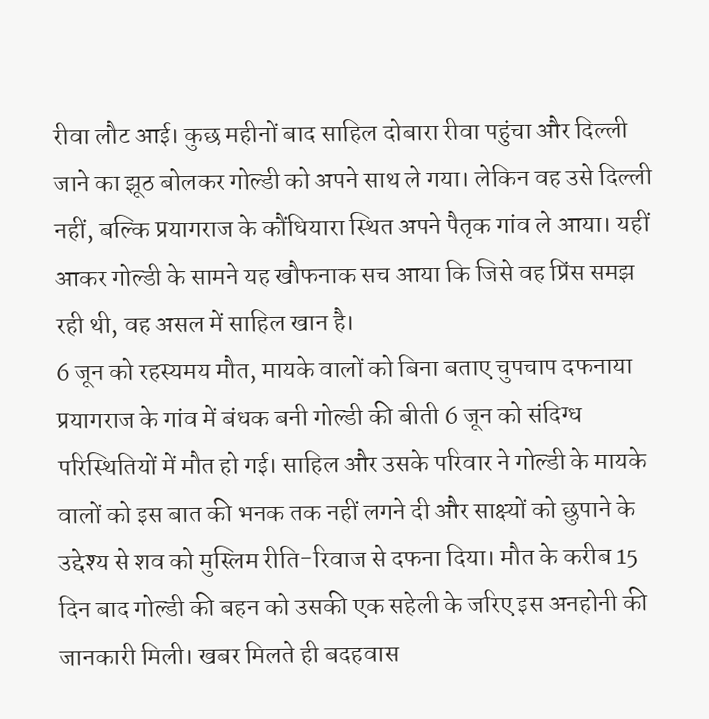रीवा लौट आई। कुछ महीनों बाद साहिल दोबारा रीवा पहुंचा और दिल्ली जाने का झूठ बोलकर गोल्डी को अपने साथ ले गया। लेकिन वह उसे दिल्ली नहीं, बल्कि प्रयागराज के कौंधियारा स्थित अपने पैतृक गांव ले आया। यहीं आकर गोल्डी के सामने यह खौफनाक सच आया कि जिसे वह प्रिंस समझ रही थी, वह असल में साहिल खान है।
6 जून को रहस्यमय मौत, मायके वालों को बिना बताए चुपचाप दफनाया
प्रयागराज के गांव में बंधक बनी गोल्डी की बीती 6 जून को संदिग्ध परिस्थितियों में मौत हो गई। साहिल और उसके परिवार ने गोल्डी के मायके वालों को इस बात की भनक तक नहीं लगने दी और साक्ष्यों को छुपाने के उद्देश्य से शव को मुस्लिम रीति-रिवाज से दफना दिया। मौत के करीब 15 दिन बाद गोल्डी की बहन को उसकी एक सहेली के जरिए इस अनहोनी की जानकारी मिली। खबर मिलते ही बदहवास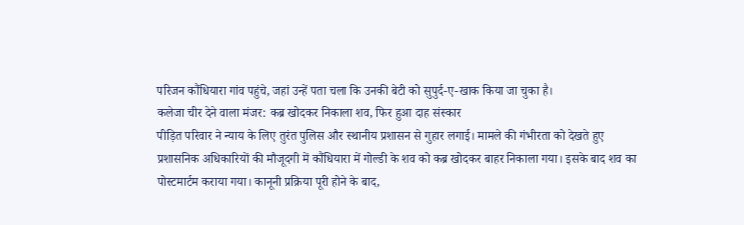परिजन कौंधियारा गांव पहुंचे, जहां उन्हें पता चला कि उनकी बेटी को सुपुर्द-ए-खाक किया जा चुका है।
कलेजा चीर देने वाला मंजर: कब्र खोदकर निकाला शव, फिर हुआ दाह संस्कार
पीड़ित परिवार ने न्याय के लिए तुरंत पुलिस और स्थानीय प्रशासन से गुहार लगाई। मामले की गंभीरता को देखते हुए प्रशासनिक अधिकारियों की मौजूदगी में कौंधियारा में गोल्डी के शव को कब्र खोदकर बाहर निकाला गया। इसके बाद शव का पोस्टमार्टम कराया गया। कानूनी प्रक्रिया पूरी होने के बाद,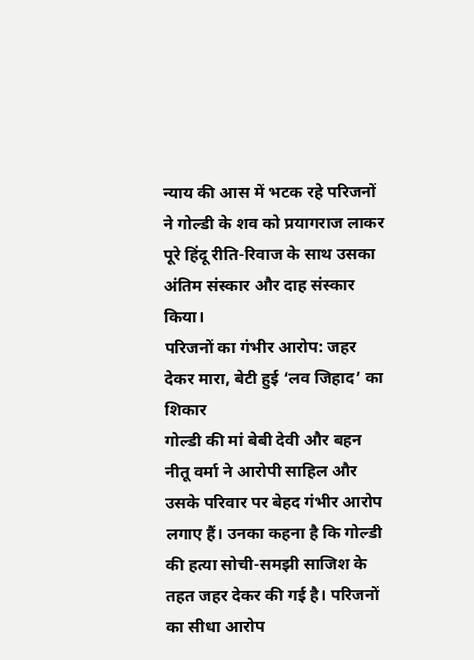न्याय की आस में भटक रहे परिजनों ने गोल्डी के शव को प्रयागराज लाकर पूरे हिंदू रीति-रिवाज के साथ उसका अंतिम संस्कार और दाह संस्कार किया।
परिजनों का गंभीर आरोप: जहर देकर मारा, बेटी हुई ‘लव जिहाद’ का शिकार
गोल्डी की मां बेबी देवी और बहन नीतू वर्मा ने आरोपी साहिल और उसके परिवार पर बेहद गंभीर आरोप लगाए हैं। उनका कहना है कि गोल्डी की हत्या सोची-समझी साजिश के तहत जहर देकर की गई है। परिजनों का सीधा आरोप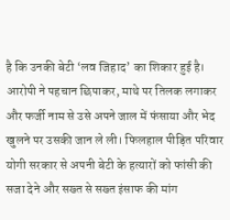है कि उनकी बेटी ‘लव जिहाद’ का शिकार हुई है। आरोपी ने पहचान छिपाकर, माथे पर तिलक लगाकर और फर्जी नाम से उसे अपने जाल में फंसाया और भेद खुलने पर उसकी जान ले ली। फिलहाल पीड़ित परिवार योगी सरकार से अपनी बेटी के हत्यारों को फांसी की सजा देने और सख्त से सख्त इंसाफ की मांग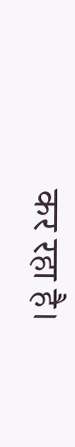कर रहा है।